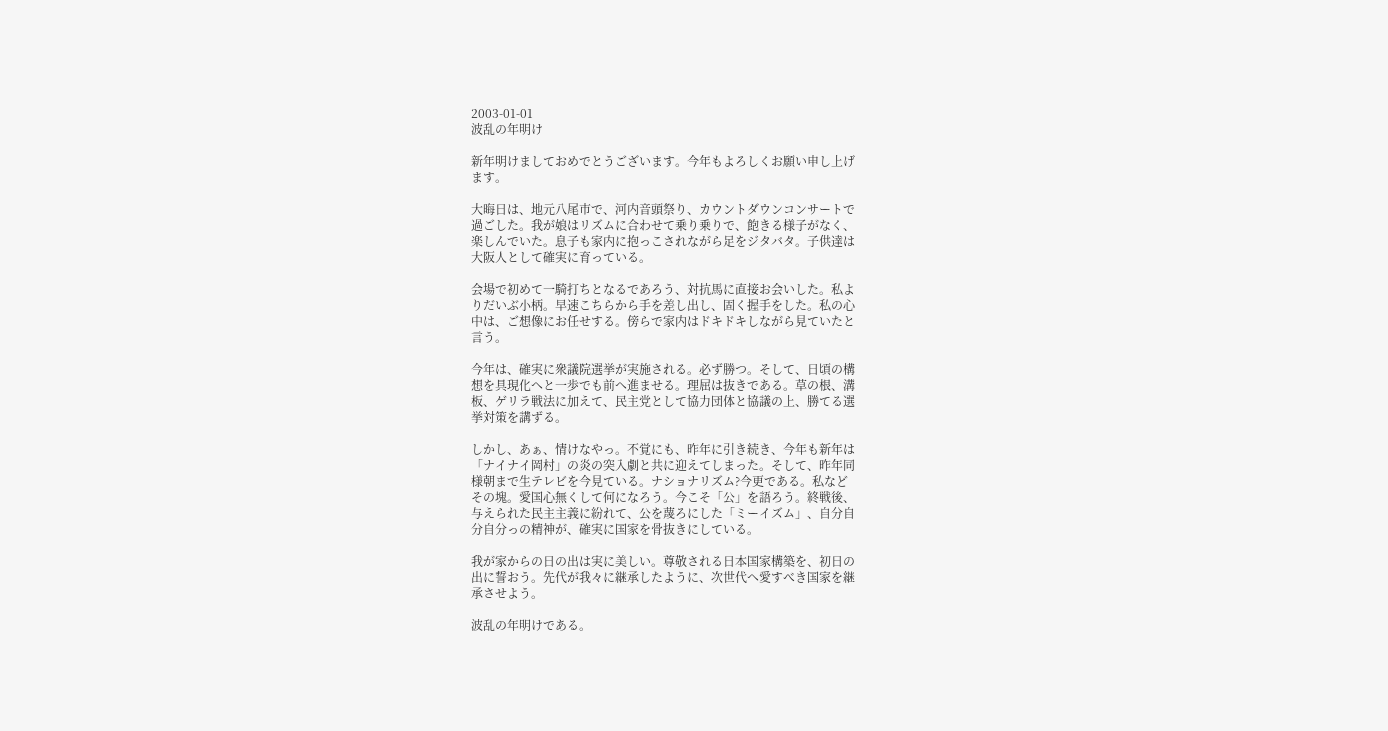2003-01-01
波乱の年明け

新年明けましておめでとうございます。今年もよろしくお願い申し上げ
ます。

大晦日は、地元八尾市で、河内音頭祭り、カウントダウンコンサートで
過ごした。我が娘はリズムに合わせて乗り乗りで、飽きる様子がなく、
楽しんでいた。息子も家内に抱っこされながら足をジタバタ。子供達は
大阪人として確実に育っている。

会場で初めて一騎打ちとなるであろう、対抗馬に直接お会いした。私よ
りだいぶ小柄。早速こちらから手を差し出し、固く握手をした。私の心
中は、ご想像にお任せする。傍らで家内はドキドキしながら見ていたと
言う。

今年は、確実に衆議院選挙が実施される。必ず勝つ。そして、日頃の構
想を具現化へと一歩でも前へ進ませる。理屈は抜きである。草の根、溝
板、ゲリラ戦法に加えて、民主党として協力団体と協議の上、勝てる選
挙対策を講ずる。

しかし、あぁ、情けなやっ。不覚にも、昨年に引き続き、今年も新年は
「ナイナイ岡村」の炎の突入劇と共に迎えてしまった。そして、昨年同
様朝まで生テレビを今見ている。ナショナリズム?今更である。私など
その塊。愛国心無くして何になろう。今こそ「公」を語ろう。終戦後、
与えられた民主主義に紛れて、公を蔑ろにした「ミーイズム」、自分自
分自分っの精神が、確実に国家を骨抜きにしている。

我が家からの日の出は実に美しい。尊敬される日本国家構築を、初日の
出に誓おう。先代が我々に継承したように、次世代へ愛すべき国家を継
承させよう。

波乱の年明けである。